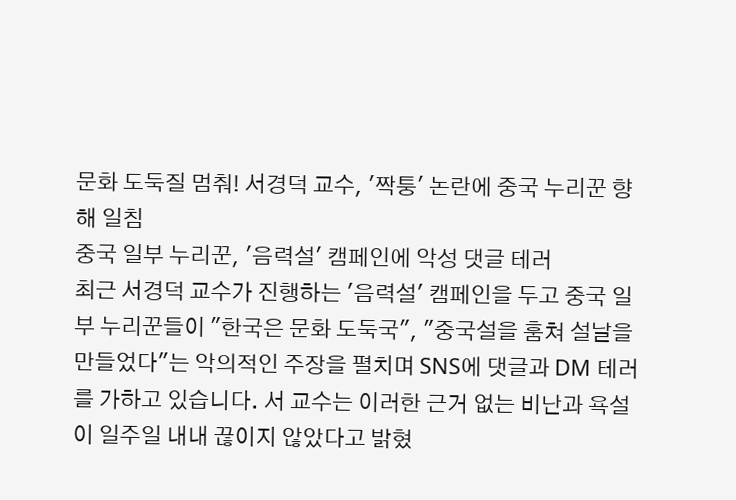문화 도둑질 멈춰! 서경덕 교수, '짝퉁' 논란에 중국 누리꾼 향해 일침
중국 일부 누리꾼, '음력설' 캠페인에 악성 댓글 테러
최근 서경덕 교수가 진행하는 '음력설' 캠페인을 두고 중국 일부 누리꾼들이 "한국은 문화 도둑국", "중국설을 훔쳐 설날을 만들었다"는 악의적인 주장을 펼치며 SNS에 댓글과 DM 테러를 가하고 있습니다. 서 교수는 이러한 근거 없는 비난과 욕설이 일주일 내내 끊이지 않았다고 밝혔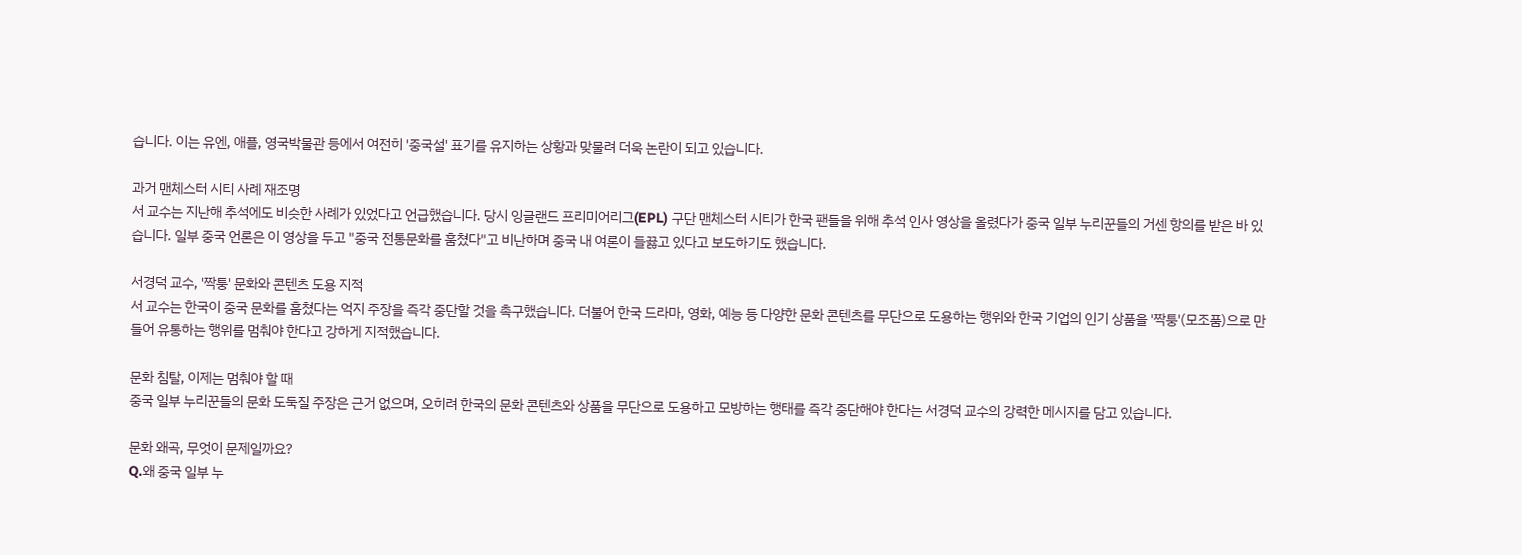습니다. 이는 유엔, 애플, 영국박물관 등에서 여전히 '중국설' 표기를 유지하는 상황과 맞물려 더욱 논란이 되고 있습니다.

과거 맨체스터 시티 사례 재조명
서 교수는 지난해 추석에도 비슷한 사례가 있었다고 언급했습니다. 당시 잉글랜드 프리미어리그(EPL) 구단 맨체스터 시티가 한국 팬들을 위해 추석 인사 영상을 올렸다가 중국 일부 누리꾼들의 거센 항의를 받은 바 있습니다. 일부 중국 언론은 이 영상을 두고 "중국 전통문화를 훔쳤다"고 비난하며 중국 내 여론이 들끓고 있다고 보도하기도 했습니다.

서경덕 교수, '짝퉁' 문화와 콘텐츠 도용 지적
서 교수는 한국이 중국 문화를 훔쳤다는 억지 주장을 즉각 중단할 것을 촉구했습니다. 더불어 한국 드라마, 영화, 예능 등 다양한 문화 콘텐츠를 무단으로 도용하는 행위와 한국 기업의 인기 상품을 '짝퉁'(모조품)으로 만들어 유통하는 행위를 멈춰야 한다고 강하게 지적했습니다.

문화 침탈, 이제는 멈춰야 할 때
중국 일부 누리꾼들의 문화 도둑질 주장은 근거 없으며, 오히려 한국의 문화 콘텐츠와 상품을 무단으로 도용하고 모방하는 행태를 즉각 중단해야 한다는 서경덕 교수의 강력한 메시지를 담고 있습니다.

문화 왜곡, 무엇이 문제일까요?
Q.왜 중국 일부 누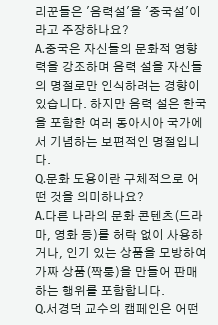리꾼들은 '음력설'을 '중국설'이라고 주장하나요?
A.중국은 자신들의 문화적 영향력을 강조하며 음력 설을 자신들의 명절로만 인식하려는 경향이 있습니다. 하지만 음력 설은 한국을 포함한 여러 동아시아 국가에서 기념하는 보편적인 명절입니다.
Q.문화 도용이란 구체적으로 어떤 것을 의미하나요?
A.다른 나라의 문화 콘텐츠(드라마, 영화 등)를 허락 없이 사용하거나, 인기 있는 상품을 모방하여 가짜 상품(짝퉁)을 만들어 판매하는 행위를 포함합니다.
Q.서경덕 교수의 캠페인은 어떤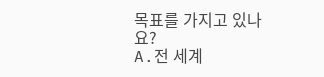목표를 가지고 있나요?
A.전 세계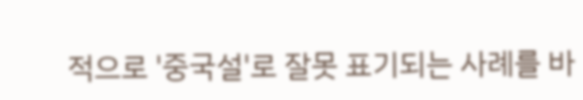적으로 '중국설'로 잘못 표기되는 사례를 바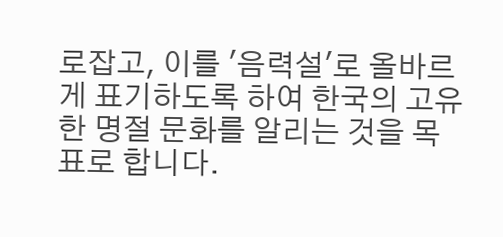로잡고, 이를 '음력설'로 올바르게 표기하도록 하여 한국의 고유한 명절 문화를 알리는 것을 목표로 합니다.